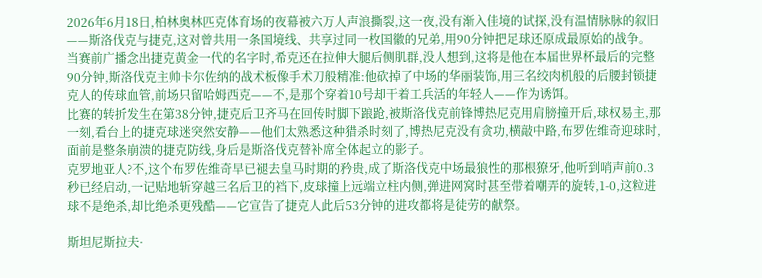2026年6月18日,柏林奥林匹克体育场的夜幕被六万人声浪撕裂,这一夜,没有渐入佳境的试探,没有温情脉脉的叙旧——斯洛伐克与捷克,这对曾共用一条国境线、共享过同一枚国徽的兄弟,用90分钟把足球还原成最原始的战争。
当赛前广播念出捷克黄金一代的名字时,希克还在拉伸大腿后侧肌群,没人想到,这将是他在本届世界杯最后的完整90分钟,斯洛伐克主帅卡尔佐纳的战术板像手术刀般精准:他砍掉了中场的华丽装饰,用三名绞肉机般的后腰封锁捷克人的传球血管,前场只留哈姆西克——不,是那个穿着10号却干着工兵活的年轻人——作为诱饵。
比赛的转折发生在第38分钟,捷克后卫齐马在回传时脚下踉跄,被斯洛伐克前锋博热尼克用肩膀撞开后,球权易主,那一刻,看台上的捷克球迷突然安静——他们太熟悉这种猎杀时刻了,博热尼克没有贪功,横敲中路,布罗佐维奇迎球时,面前是整条崩溃的捷克防线,身后是斯洛伐克替补席全体起立的影子。
克罗地亚人?不,这个布罗佐维奇早已褪去皇马时期的矜贵,成了斯洛伐克中场最狼性的那根獠牙,他听到哨声前0.3秒已经启动,一记贴地斩穿越三名后卫的裆下,皮球撞上远端立柱内侧,弹进网窝时甚至带着嘲弄的旋转,1-0,这粒进球不是绝杀,却比绝杀更残酷——它宣告了捷克人此后53分钟的进攻都将是徒劳的献祭。

斯坦尼斯拉夫·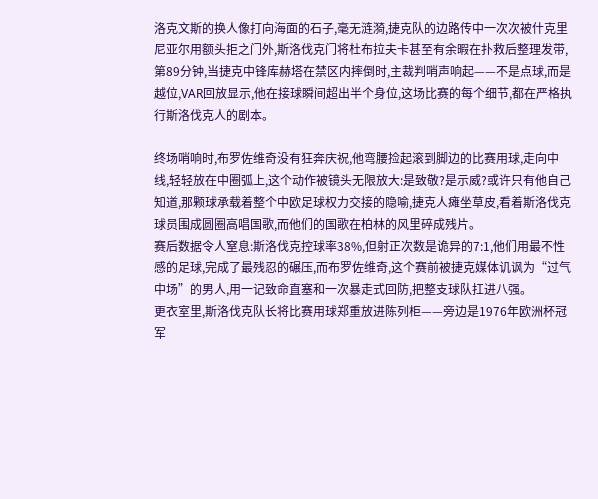洛克文斯的换人像打向海面的石子,毫无涟漪,捷克队的边路传中一次次被什克里尼亚尔用额头拒之门外,斯洛伐克门将杜布拉夫卡甚至有余暇在扑救后整理发带,第89分钟,当捷克中锋库赫塔在禁区内摔倒时,主裁判哨声响起——不是点球,而是越位,VAR回放显示,他在接球瞬间超出半个身位,这场比赛的每个细节,都在严格执行斯洛伐克人的剧本。

终场哨响时,布罗佐维奇没有狂奔庆祝,他弯腰捡起滚到脚边的比赛用球,走向中线,轻轻放在中圈弧上,这个动作被镜头无限放大:是致敬?是示威?或许只有他自己知道,那颗球承载着整个中欧足球权力交接的隐喻,捷克人瘫坐草皮,看着斯洛伐克球员围成圆圈高唱国歌,而他们的国歌在柏林的风里碎成残片。
赛后数据令人窒息:斯洛伐克控球率38%,但射正次数是诡异的7:1,他们用最不性感的足球,完成了最残忍的碾压,而布罗佐维奇,这个赛前被捷克媒体讥讽为“过气中场”的男人,用一记致命直塞和一次暴走式回防,把整支球队扛进八强。
更衣室里,斯洛伐克队长将比赛用球郑重放进陈列柜——旁边是1976年欧洲杯冠军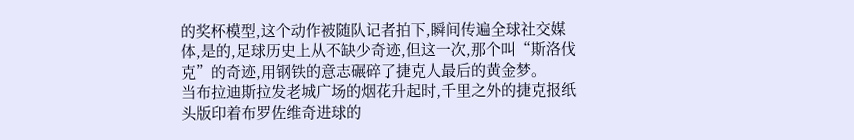的奖杯模型,这个动作被随队记者拍下,瞬间传遍全球社交媒体,是的,足球历史上从不缺少奇迹,但这一次,那个叫“斯洛伐克”的奇迹,用钢铁的意志碾碎了捷克人最后的黄金梦。
当布拉迪斯拉发老城广场的烟花升起时,千里之外的捷克报纸头版印着布罗佐维奇进球的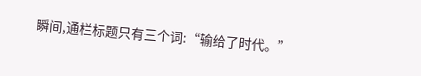瞬间,通栏标题只有三个词:“输给了时代。”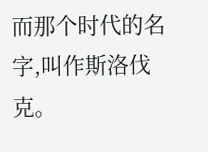而那个时代的名字,叫作斯洛伐克。